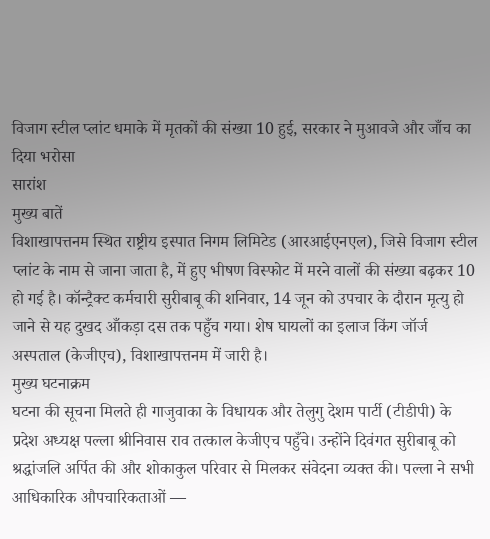विजाग स्टील प्लांट धमाके में मृतकों की संख्या 10 हुई, सरकार ने मुआवजे और जाँच का दिया भरोसा
सारांश
मुख्य बातें
विशाखापत्तनम स्थित राष्ट्रीय इस्पात निगम लिमिटेड (आरआईएनएल), जिसे विजाग स्टील प्लांट के नाम से जाना जाता है, में हुए भीषण विस्फोट में मरने वालों की संख्या बढ़कर 10 हो गई है। कॉन्ट्रैक्ट कर्मचारी सुरीबाबू की शनिवार, 14 जून को उपचार के दौरान मृत्यु हो जाने से यह दुखद आँकड़ा दस तक पहुँच गया। शेष घायलों का इलाज किंग जॉर्ज अस्पताल (केजीएच), विशाखापत्तनम में जारी है।
मुख्य घटनाक्रम
घटना की सूचना मिलते ही गाजुवाका के विधायक और तेलुगु देशम पार्टी (टीडीपी) के प्रदेश अध्यक्ष पल्ला श्रीनिवास राव तत्काल केजीएच पहुँचे। उन्होंने दिवंगत सुरीबाबू को श्रद्धांजलि अर्पित की और शोकाकुल परिवार से मिलकर संवेदना व्यक्त की। पल्ला ने सभी आधिकारिक औपचारिकताओं —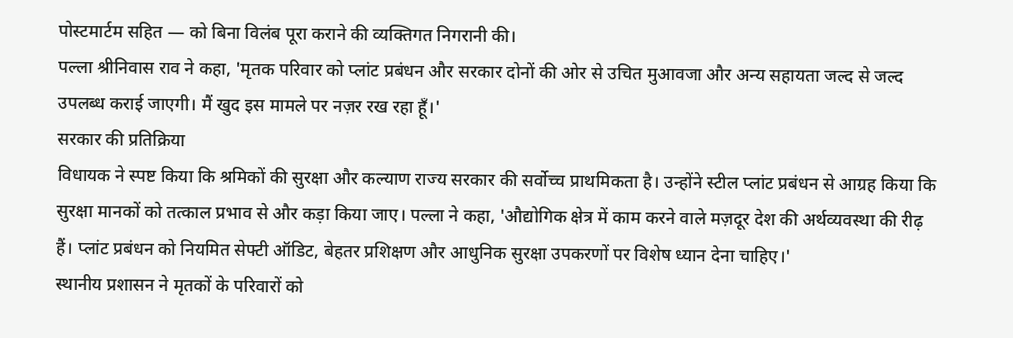पोस्टमार्टम सहित — को बिना विलंब पूरा कराने की व्यक्तिगत निगरानी की।
पल्ला श्रीनिवास राव ने कहा, 'मृतक परिवार को प्लांट प्रबंधन और सरकार दोनों की ओर से उचित मुआवजा और अन्य सहायता जल्द से जल्द उपलब्ध कराई जाएगी। मैं खुद इस मामले पर नज़र रख रहा हूँ।'
सरकार की प्रतिक्रिया
विधायक ने स्पष्ट किया कि श्रमिकों की सुरक्षा और कल्याण राज्य सरकार की सर्वोच्च प्राथमिकता है। उन्होंने स्टील प्लांट प्रबंधन से आग्रह किया कि सुरक्षा मानकों को तत्काल प्रभाव से और कड़ा किया जाए। पल्ला ने कहा, 'औद्योगिक क्षेत्र में काम करने वाले मज़दूर देश की अर्थव्यवस्था की रीढ़ हैं। प्लांट प्रबंधन को नियमित सेफ्टी ऑडिट, बेहतर प्रशिक्षण और आधुनिक सुरक्षा उपकरणों पर विशेष ध्यान देना चाहिए।'
स्थानीय प्रशासन ने मृतकों के परिवारों को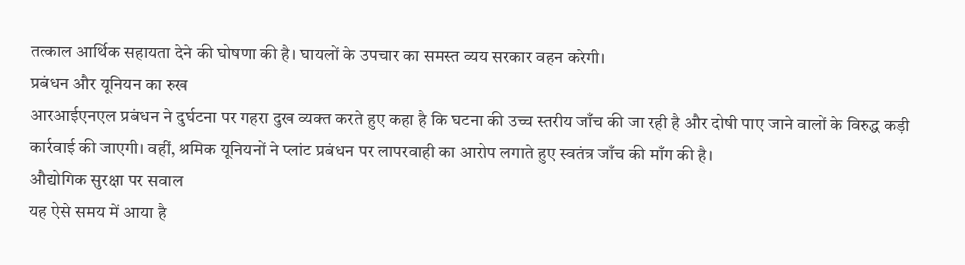तत्काल आर्थिक सहायता देने की घोषणा की है। घायलों के उपचार का समस्त व्यय सरकार वहन करेगी।
प्रबंधन और यूनियन का रुख
आरआईएनएल प्रबंधन ने दुर्घटना पर गहरा दुख व्यक्त करते हुए कहा है कि घटना की उच्च स्तरीय जाँच की जा रही है और दोषी पाए जाने वालों के विरुद्ध कड़ी कार्रवाई की जाएगी। वहीं, श्रमिक यूनियनों ने प्लांट प्रबंधन पर लापरवाही का आरोप लगाते हुए स्वतंत्र जाँच की माँग की है।
औद्योगिक सुरक्षा पर सवाल
यह ऐसे समय में आया है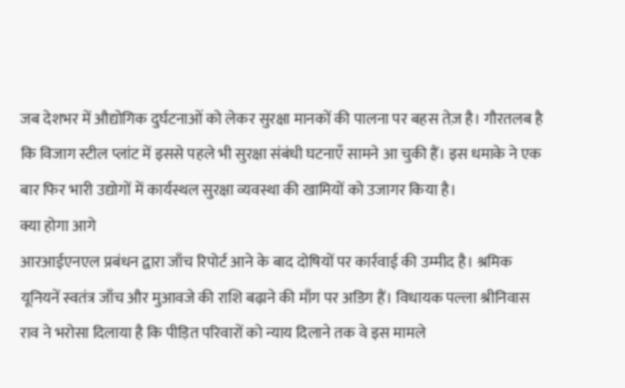जब देशभर में औद्योगिक दुर्घटनाओं को लेकर सुरक्षा मानकों की पालना पर बहस तेज़ है। गौरतलब है कि विजाग स्टील प्लांट में इससे पहले भी सुरक्षा संबंधी घटनाएँ सामने आ चुकी हैं। इस धमाके ने एक बार फिर भारी उद्योगों में कार्यस्थल सुरक्षा व्यवस्था की खामियों को उजागर किया है।
क्या होगा आगे
आरआईएनएल प्रबंधन द्वारा जाँच रिपोर्ट आने के बाद दोषियों पर कार्रवाई की उम्मीद है। श्रमिक यूनियनें स्वतंत्र जाँच और मुआवजे की राशि बढ़ाने की माँग पर अडिग हैं। विधायक पल्ला श्रीनिवास राव ने भरोसा दिलाया है कि पीड़ित परिवारों को न्याय दिलाने तक वे इस मामले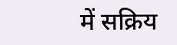में सक्रिय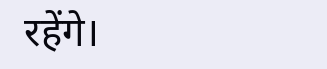रहेंगे।